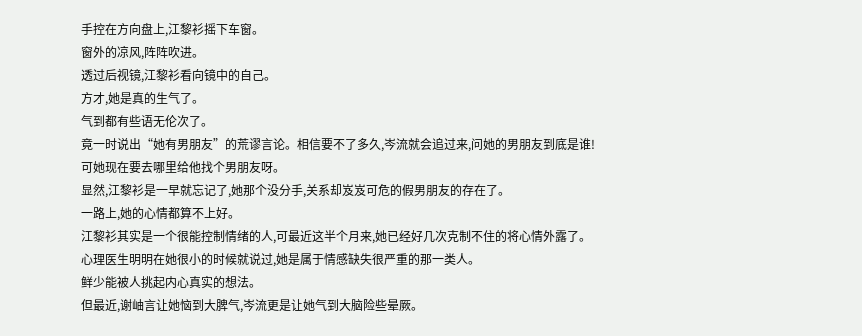手控在方向盘上,江黎衫摇下车窗。
窗外的凉风,阵阵吹进。
透过后视镜,江黎衫看向镜中的自己。
方才,她是真的生气了。
气到都有些语无伦次了。
竟一时说出“她有男朋友”的荒谬言论。相信要不了多久,岑流就会追过来,问她的男朋友到底是谁!
可她现在要去哪里给他找个男朋友呀。
显然,江黎衫是一早就忘记了,她那个没分手,关系却岌岌可危的假男朋友的存在了。
一路上,她的心情都算不上好。
江黎衫其实是一个很能控制情绪的人,可最近这半个月来,她已经好几次克制不住的将心情外露了。
心理医生明明在她很小的时候就说过,她是属于情感缺失很严重的那一类人。
鲜少能被人挑起内心真实的想法。
但最近,谢岫言让她恼到大脾气,岑流更是让她气到大脑险些晕厥。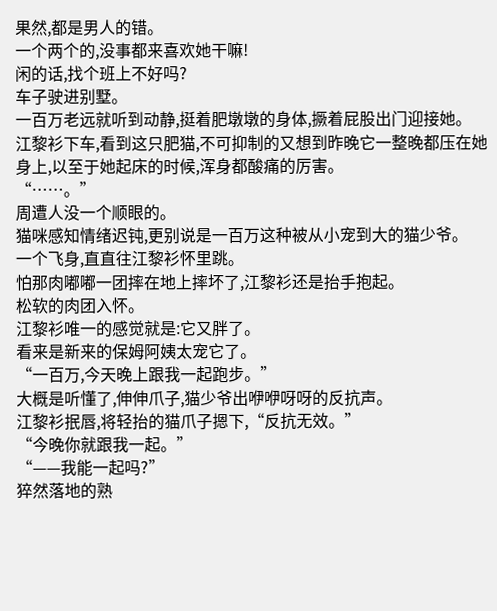果然,都是男人的错。
一个两个的,没事都来喜欢她干嘛!
闲的话,找个班上不好吗?
车子驶进别墅。
一百万老远就听到动静,挺着肥墩墩的身体,撅着屁股出门迎接她。
江黎衫下车,看到这只肥猫,不可抑制的又想到昨晚它一整晚都压在她身上,以至于她起床的时候,浑身都酸痛的厉害。
“……。”
周遭人没一个顺眼的。
猫咪感知情绪迟钝,更别说是一百万这种被从小宠到大的猫少爷。
一个飞身,直直往江黎衫怀里跳。
怕那肉嘟嘟一团摔在地上摔坏了,江黎衫还是抬手抱起。
松软的肉团入怀。
江黎衫唯一的感觉就是:它又胖了。
看来是新来的保姆阿姨太宠它了。
“一百万,今天晚上跟我一起跑步。”
大概是听懂了,伸伸爪子,猫少爷出咿咿呀呀的反抗声。
江黎衫抿唇,将轻抬的猫爪子摁下,“反抗无效。”
“今晚你就跟我一起。”
“——我能一起吗?”
猝然落地的熟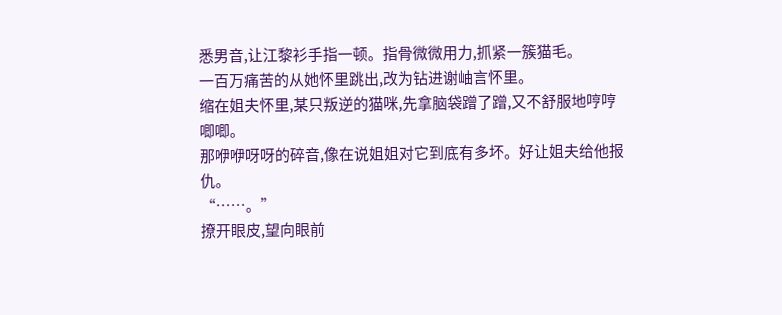悉男音,让江黎衫手指一顿。指骨微微用力,抓紧一簇猫毛。
一百万痛苦的从她怀里跳出,改为钻进谢岫言怀里。
缩在姐夫怀里,某只叛逆的猫咪,先拿脑袋蹭了蹭,又不舒服地哼哼唧唧。
那咿咿呀呀的碎音,像在说姐姐对它到底有多坏。好让姐夫给他报仇。
“……。”
撩开眼皮,望向眼前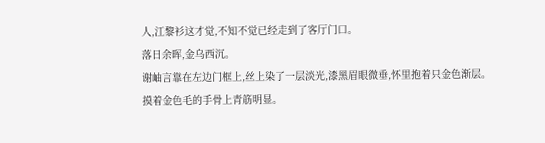人,江黎衫这才觉,不知不觉已经走到了客厅门口。
落日余晖,金乌西沉。
谢岫言靠在左边门框上,丝上染了一层淡光,漆黑眉眼微垂,怀里抱着只金色渐层。
摸着金色毛的手骨上青筋明显。